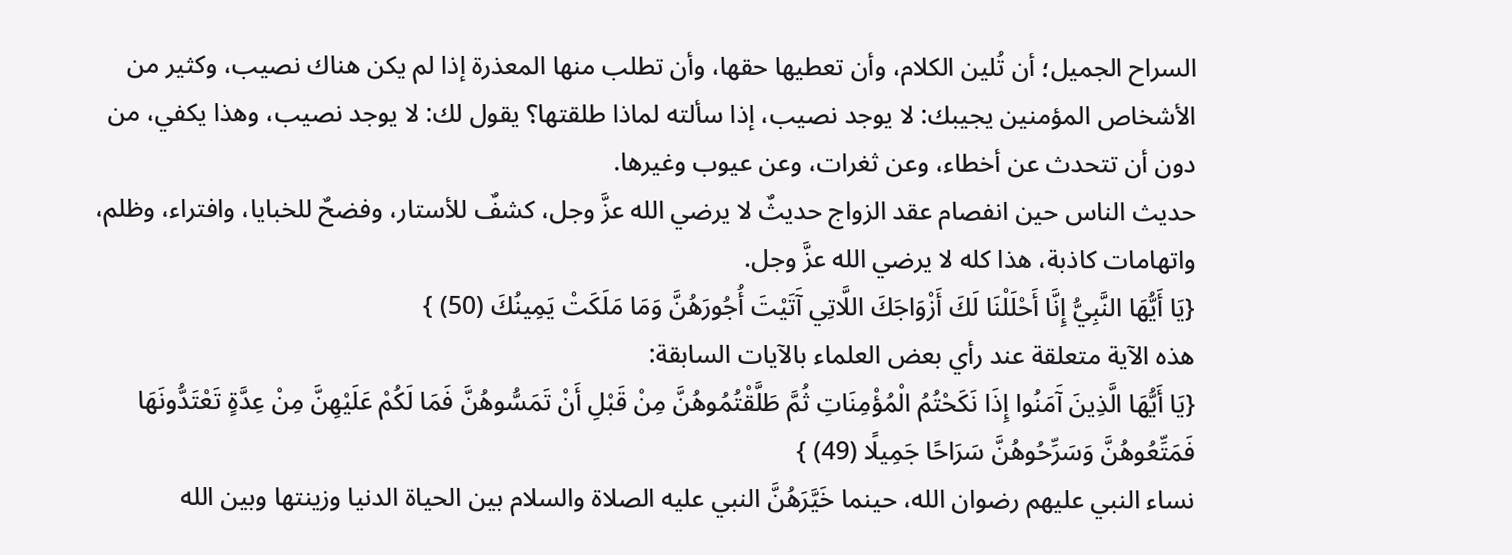السراح الجميل؛ أن تُلين الكلام، وأن تعطيها حقها، وأن تطلب منها المعذرة إذا لم يكن هناك نصيب، وكثير من الأشخاص المؤمنين يجيبك: لا يوجد نصيب، إذا سألته لماذا طلقتها؟ يقول لك: لا يوجد نصيب، وهذا يكفي، من دون أن تتحدث عن أخطاء، وعن ثغرات، وعن عيوب وغيرها.
حديث الناس حين انفصام عقد الزواج حديثٌ لا يرضي الله عزَّ وجل، كشفٌ للأستار، وفضحٌ للخبايا، وافتراء، وظلم، واتهامات كاذبة، هذا كله لا يرضي الله عزَّ وجل.
{يَا أَيُّهَا النَّبِيُّ إِنَّا أَحْلَلْنَا لَكَ أَزْوَاجَكَ اللَّاتِي آَتَيْتَ أُجُورَهُنَّ وَمَا مَلَكَتْ يَمِينُكَ (50) }
هذه الآية متعلقة عند رأي بعض العلماء بالآيات السابقة:
{يَا أَيُّهَا الَّذِينَ آَمَنُوا إِذَا نَكَحْتُمُ الْمُؤْمِنَاتِ ثُمَّ طَلَّقْتُمُوهُنَّ مِنْ قَبْلِ أَنْ تَمَسُّوهُنَّ فَمَا لَكُمْ عَلَيْهِنَّ مِنْ عِدَّةٍ تَعْتَدُّونَهَا فَمَتِّعُوهُنَّ وَسَرِّحُوهُنَّ سَرَاحًا جَمِيلًا (49) }
نساء النبي عليهم رضوان الله، حينما خَيَّرَهُنَّ النبي عليه الصلاة والسلام بين الحياة الدنيا وزينتها وبين الله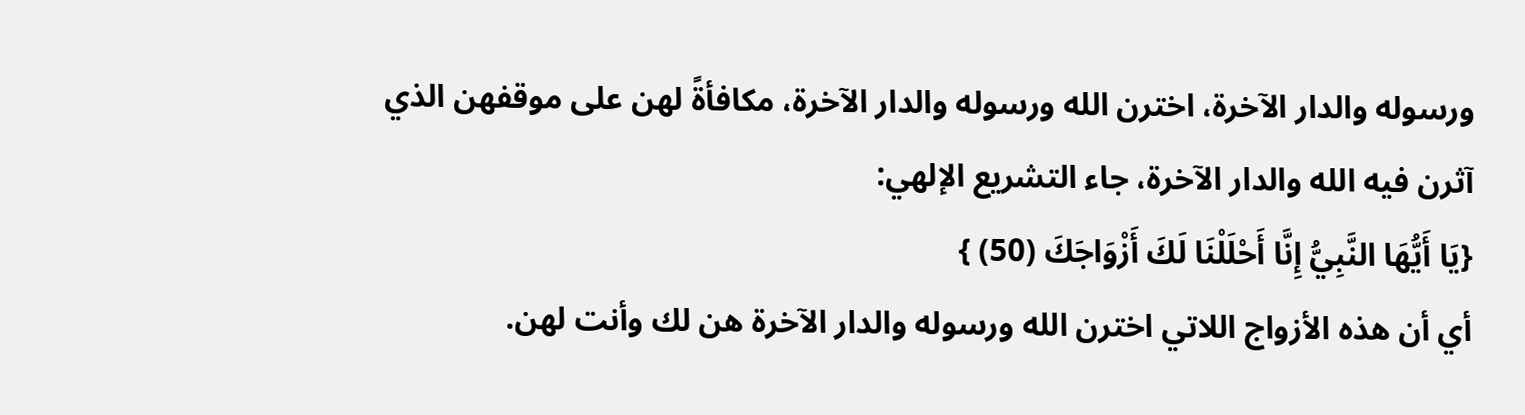ورسوله والدار الآخرة، اخترن الله ورسوله والدار الآخرة، مكافأةً لهن على موقفهن الذي آثرن فيه الله والدار الآخرة، جاء التشريع الإلهي:
{يَا أَيُّهَا النَّبِيُّ إِنَّا أَحْلَلْنَا لَكَ أَزْوَاجَكَ (50) }
أي أن هذه الأزواج اللاتي اخترن الله ورسوله والدار الآخرة هن لك وأنت لهن.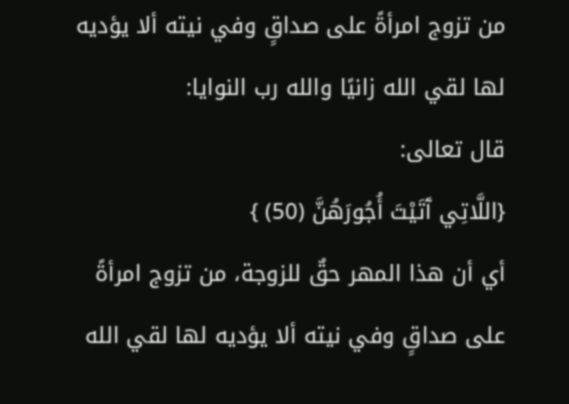من تزوج امرأةً على صداقٍ وفي نيته ألا يؤديه لها لقي الله زانيًا والله رب النوايا:
قال تعالى:
{اللَّاتِي آَتَيْتَ أُجُورَهُنَّ (50) }
أي أن هذا المهر حقٌ للزوجة، من تزوج امرأةً على صداقٍ وفي نيته ألا يؤديه لها لقي الله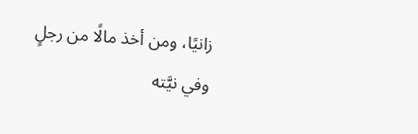زانيًا، ومن أخذ مالًا من رجلٍ وفي نيَّته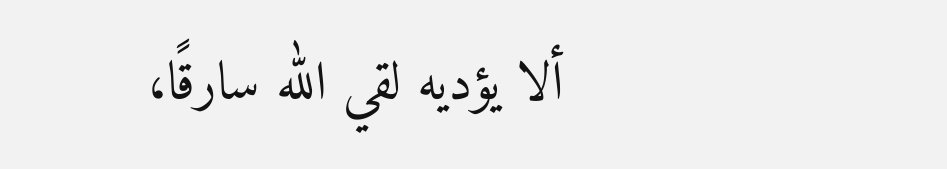ألا يؤديه لقي الله سارقًا،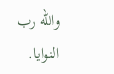والله رب النوايا.